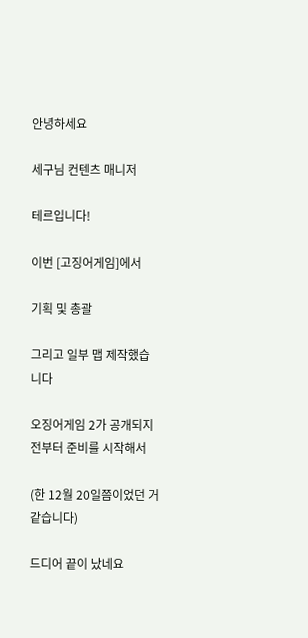안녕하세요

세구님 컨텐츠 매니저

테르입니다!

이번 [고징어게임]에서

기획 및 총괄

그리고 일부 맵 제작했습니다

오징어게임 2가 공개되지 전부터 준비를 시작해서

(한 12월 20일쯤이었던 거 같습니다)

드디어 끝이 났네요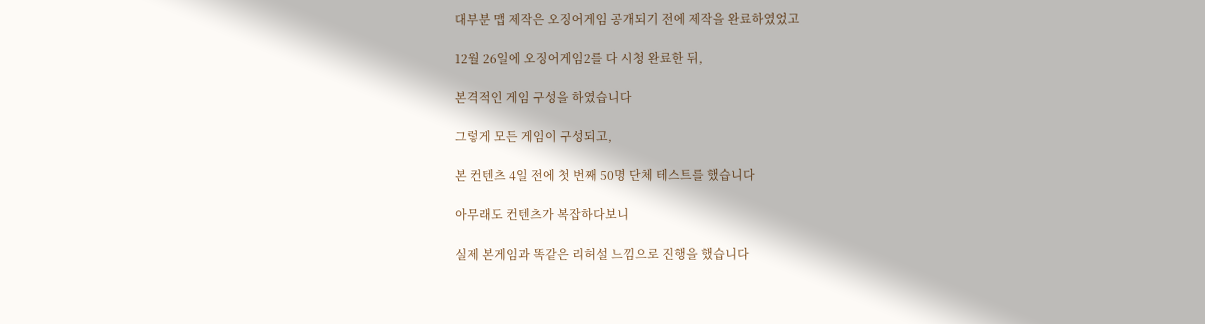대부분 맵 제작은 오징어게임 공개되기 전에 제작을 완료하였었고

12월 26일에 오징어게임2를 다 시청 완료한 뒤,

본격적인 게임 구성을 하였습니다

그렇게 모든 게임이 구성되고,

본 컨텐츠 4일 전에 첫 번째 50명 단체 테스트를 했습니다

아무래도 컨텐츠가 복잡하다보니

실제 본게임과 똑같은 리허설 느낌으로 진행을 했습니다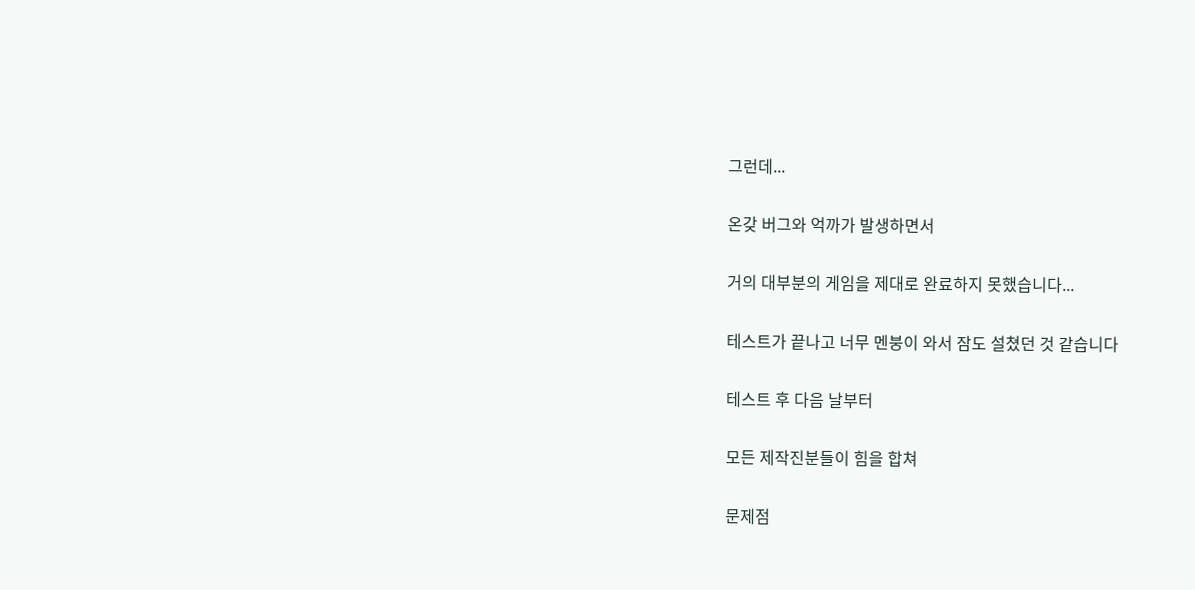그런데...

온갖 버그와 억까가 발생하면서

거의 대부분의 게임을 제대로 완료하지 못했습니다...

테스트가 끝나고 너무 멘붕이 와서 잠도 설쳤던 것 같습니다

테스트 후 다음 날부터

모든 제작진분들이 힘을 합쳐

문제점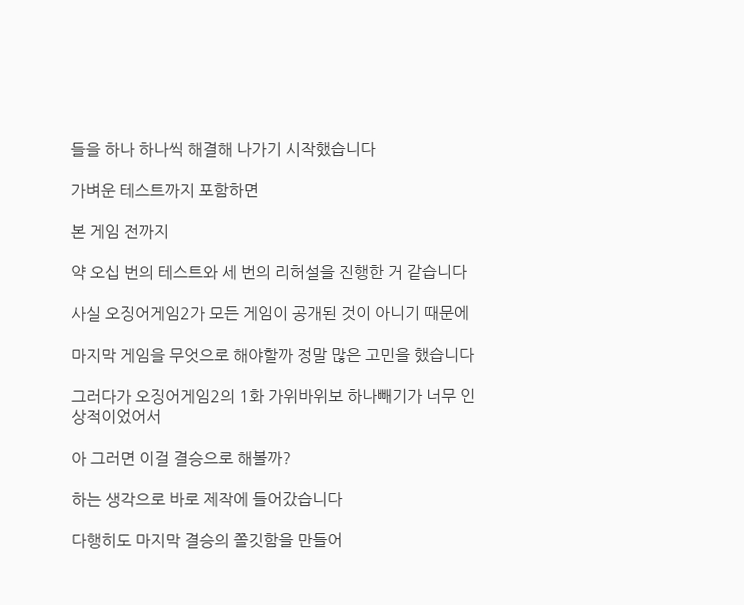들을 하나 하나씩 해결해 나가기 시작했습니다

가벼운 테스트까지 포함하면

본 게임 전까지

약 오십 번의 테스트와 세 번의 리허설을 진행한 거 같습니다

사실 오징어게임2가 모든 게임이 공개된 것이 아니기 때문에

마지막 게임을 무엇으로 해야할까 정말 많은 고민을 했습니다

그러다가 오징어게임2의 1화 가위바위보 하나빼기가 너무 인상적이었어서

아 그러면 이걸 결승으로 해볼까?

하는 생각으로 바로 제작에 들어갔습니다

다행히도 마지막 결승의 쫄깃함을 만들어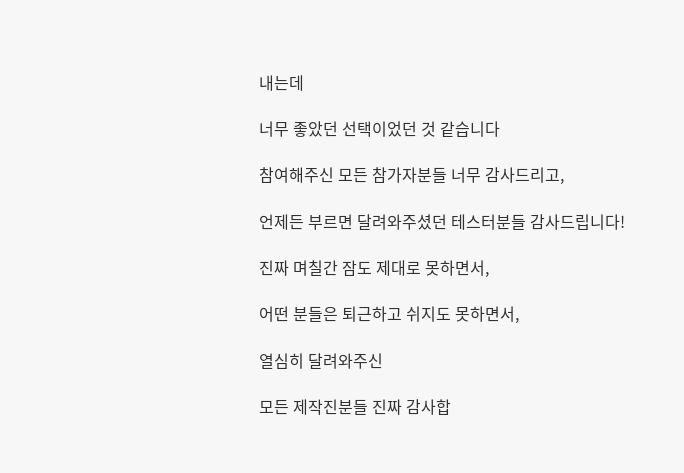내는데

너무 좋았던 선택이었던 것 같습니다

참여해주신 모든 참가자분들 너무 감사드리고,

언제든 부르면 달려와주셨던 테스터분들 감사드립니다!

진짜 며칠간 잠도 제대로 못하면서,

어떤 분들은 퇴근하고 쉬지도 못하면서,

열심히 달려와주신

모든 제작진분들 진짜 감사합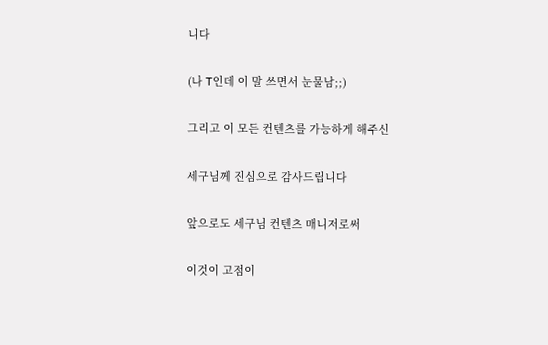니다

(나 T인데 이 말 쓰면서 눈물남;;)

그리고 이 모든 컨텐츠를 가능하게 해주신

세구님께 진심으로 감사드립니다

앞으로도 세구님 컨텐츠 매니저로써

이것이 고점이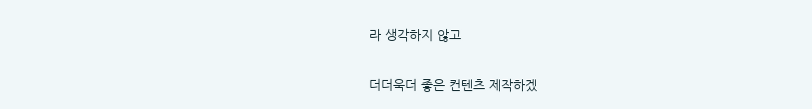라 생각하지 않고

더더욱더 좋은 컨텐츠 제작하겠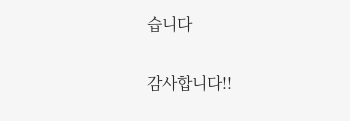습니다

감사합니다!!